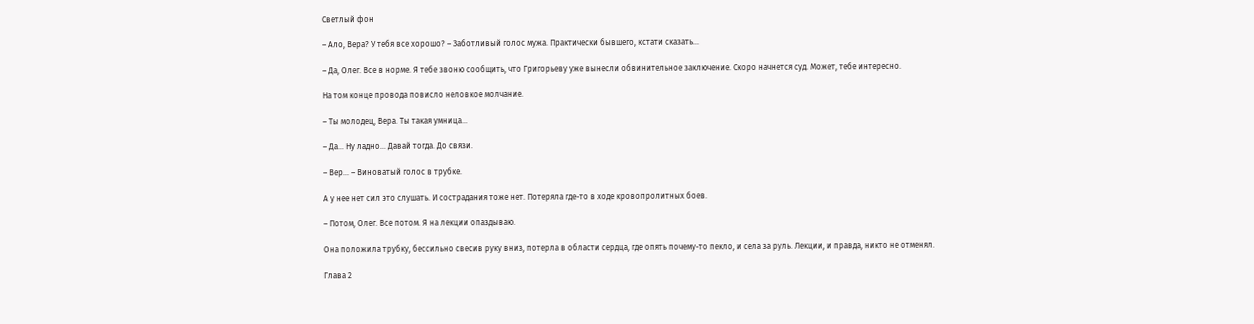Светлый фон

– Ало, Вера? У тебя все хорошо? – Заботливый голос мужа. Практически бывшего, кстати сказать…

– Да, Олег. Все в норме. Я тебе звоню сообщить, что Григорьеву уже вынесли обвинительное заключение. Скоро начнется суд. Может, тебе интересно.

На том конце провода повисло неловкое молчание.

– Ты молодец, Вера. Ты такая умница…

– Да… Ну ладно… Давай тогда. До связи.

– Вер… – Виноватый голос в трубке.

А у нее нет сил это слушать. И сострадания тоже нет. Потеряла где-то в ходе кровопролитных боев.

– Потом, Олег. Все потом. Я на лекции опаздываю.

Она положила трубку, бессильно свесив руку вниз, потерла в области сердца, где опять почему-то пекло, и села за руль. Лекции, и правда, никто не отменял.

Глава 2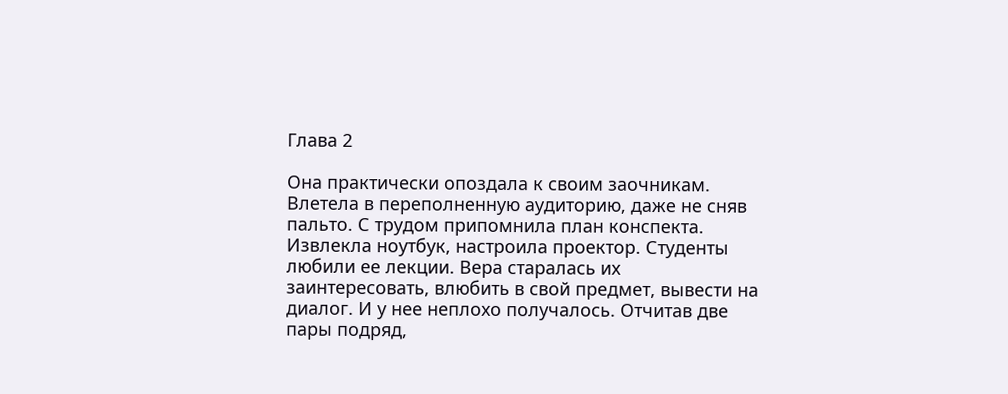Глава 2

Она практически опоздала к своим заочникам. Влетела в переполненную аудиторию, даже не сняв пальто. С трудом припомнила план конспекта. Извлекла ноутбук, настроила проектор. Студенты любили ее лекции. Вера старалась их заинтересовать, влюбить в свой предмет, вывести на диалог. И у нее неплохо получалось. Отчитав две пары подряд,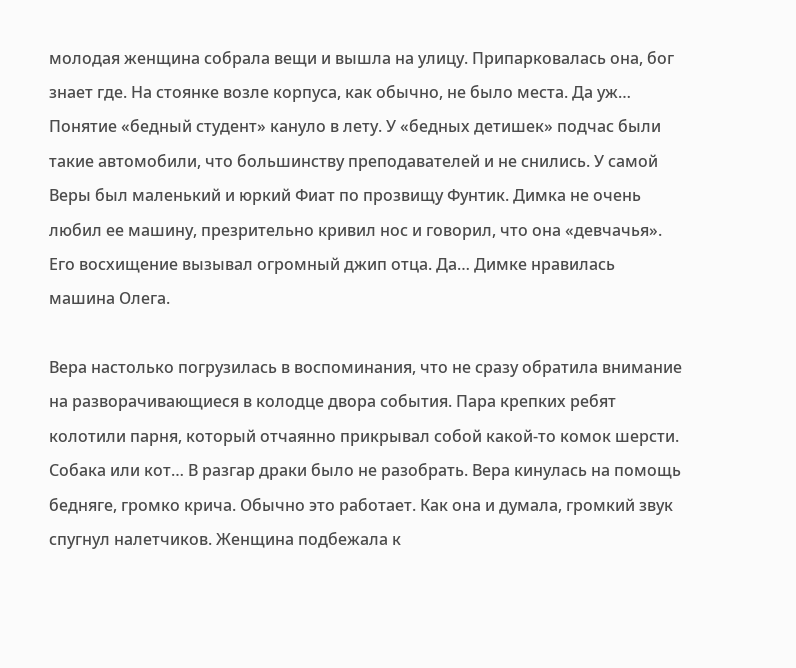молодая женщина собрала вещи и вышла на улицу. Припарковалась она, бог знает где. На стоянке возле корпуса, как обычно, не было места. Да уж… Понятие «бедный студент» кануло в лету. У «бедных детишек» подчас были такие автомобили, что большинству преподавателей и не снились. У самой Веры был маленький и юркий Фиат по прозвищу Фунтик. Димка не очень любил ее машину, презрительно кривил нос и говорил, что она «девчачья». Его восхищение вызывал огромный джип отца. Да… Димке нравилась машина Олега.

Вера настолько погрузилась в воспоминания, что не сразу обратила внимание на разворачивающиеся в колодце двора события. Пара крепких ребят колотили парня, который отчаянно прикрывал собой какой-то комок шерсти. Собака или кот… В разгар драки было не разобрать. Вера кинулась на помощь бедняге, громко крича. Обычно это работает. Как она и думала, громкий звук спугнул налетчиков. Женщина подбежала к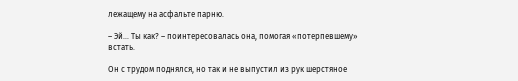лежащему на асфальте парню.

– Эй… Ты как? – поинтересовалась она, помогая «потерпевшему» встать.

Он с трудом поднялся, но так и не выпустил из рук шерстяное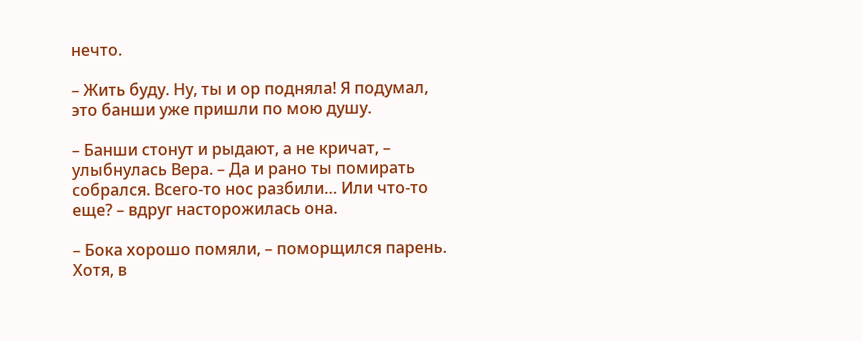нечто.

– Жить буду. Ну, ты и ор подняла! Я подумал, это банши уже пришли по мою душу.

– Банши стонут и рыдают, а не кричат, – улыбнулась Вера. – Да и рано ты помирать собрался. Всего-то нос разбили… Или что-то еще? – вдруг насторожилась она.

– Бока хорошо помяли, – поморщился парень. Хотя, в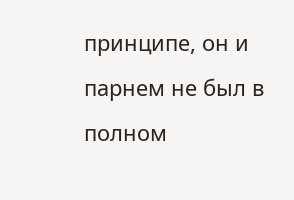принципе, он и парнем не был в полном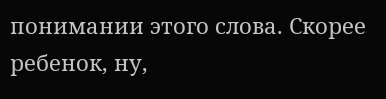понимании этого слова. Скорее ребенок, ну,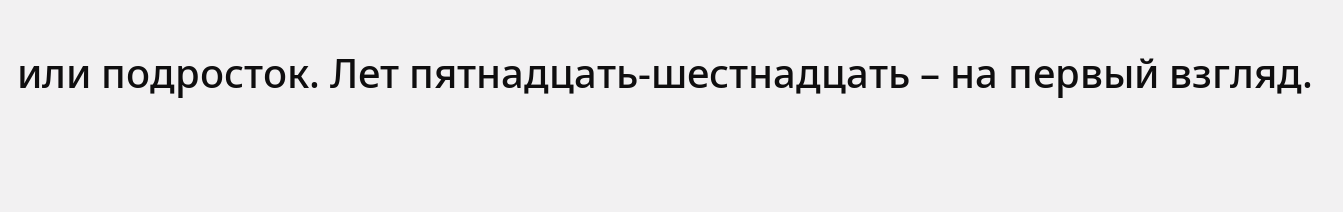или подросток. Лет пятнадцать-шестнадцать – на первый взгляд.